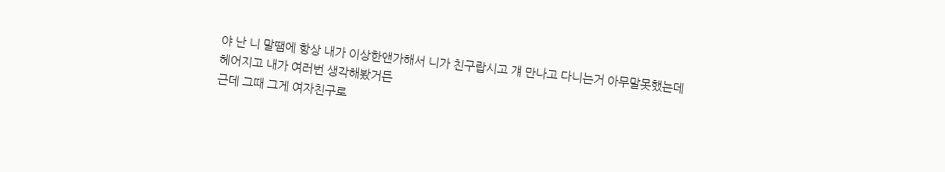야 난 니 말땜에 항상 내가 이상한앤가해서 니가 친구랍시고 걔 만나고 다니는거 아무말못했는데
헤어지고 내가 여러번 생각해봤거든
근데 그때 그게 여자친구로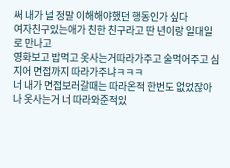써 내가 널 정말 이해해야했던 행동인가 싶다
여자친구있는애가 친한 친구라고 딴 년이랑 일대일로 만나고
영화보고 밥먹고 옷사는거따라가주고 술먹어주고 심지어 면접까지 따라가주냐ㅋㅋㅋ
너 내가 면접보러갈때는 따라온적 한번도 없었잖아
나 옷사는거 너 따라와준적있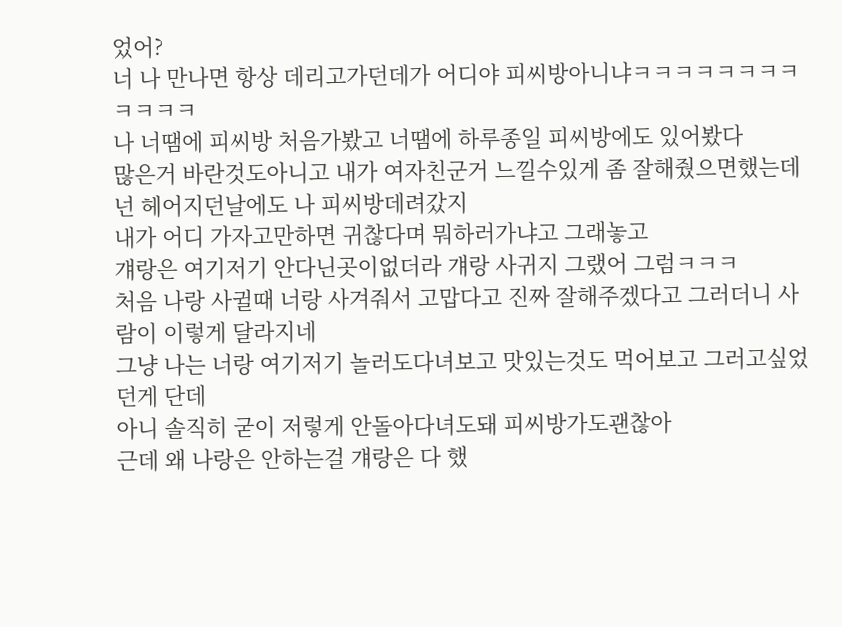었어?
너 나 만나면 항상 데리고가던데가 어디야 피씨방아니냐ㅋㅋㅋㅋㅋㅋㅋㅋㅋㅋㅋㅋ
나 너땜에 피씨방 처음가봤고 너땜에 하루종일 피씨방에도 있어봤다
많은거 바란것도아니고 내가 여자친군거 느낄수있게 좀 잘해줬으면했는데
넌 헤어지던날에도 나 피씨방데려갔지
내가 어디 가자고만하면 귀찮다며 뭐하러가냐고 그래놓고
걔랑은 여기저기 안다닌곳이없더라 걔랑 사귀지 그랬어 그럼ㅋㅋㅋ
처음 나랑 사귈때 너랑 사겨줘서 고맙다고 진짜 잘해주겠다고 그러더니 사람이 이렇게 달라지네
그냥 나는 너랑 여기저기 놀러도다녀보고 맛있는것도 먹어보고 그러고싶었던게 단데
아니 솔직히 굳이 저렇게 안돌아다녀도돼 피씨방가도괜찮아
근데 왜 나랑은 안하는걸 걔랑은 다 했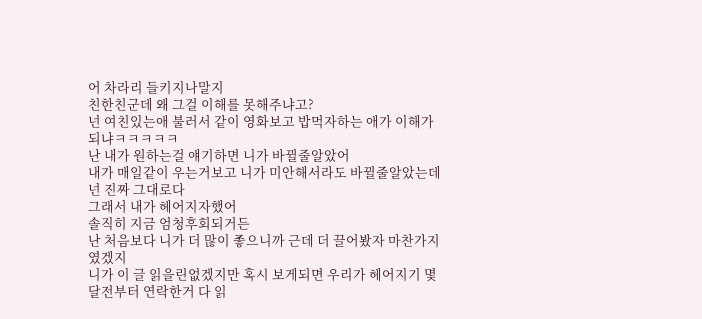어 차라리 들키지나말지
친한친군데 왜 그걸 이해를 못해주냐고?
넌 여친있는애 불러서 같이 영화보고 밥먹자하는 애가 이해가 되냐ㅋㅋㅋㅋㅋ
난 내가 원하는걸 얘기하면 니가 바뀔줄알았어
내가 매일같이 우는거보고 니가 미안해서라도 바뀔줄알았는데 넌 진짜 그대로다
그래서 내가 헤어지자했어
솔직히 지금 엄청후회되거든
난 처음보다 니가 더 많이 좋으니까 근데 더 끌어봤자 마찬가지였겠지
니가 이 글 읽을린없겠지만 혹시 보게되면 우리가 헤어지기 몇달전부터 연락한거 다 읽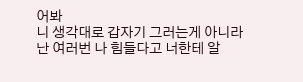어봐
니 생각대로 갑자기 그러는게 아니라 난 여러번 나 힘들다고 너한테 알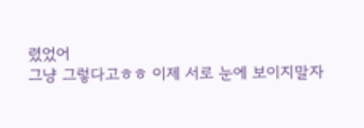렸었어
그냥 그렇다고ㅎㅎ 이제 서로 눈에 보이지말자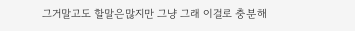그거말고도 할말은많지만 그냥 그래 이걸로 충분해